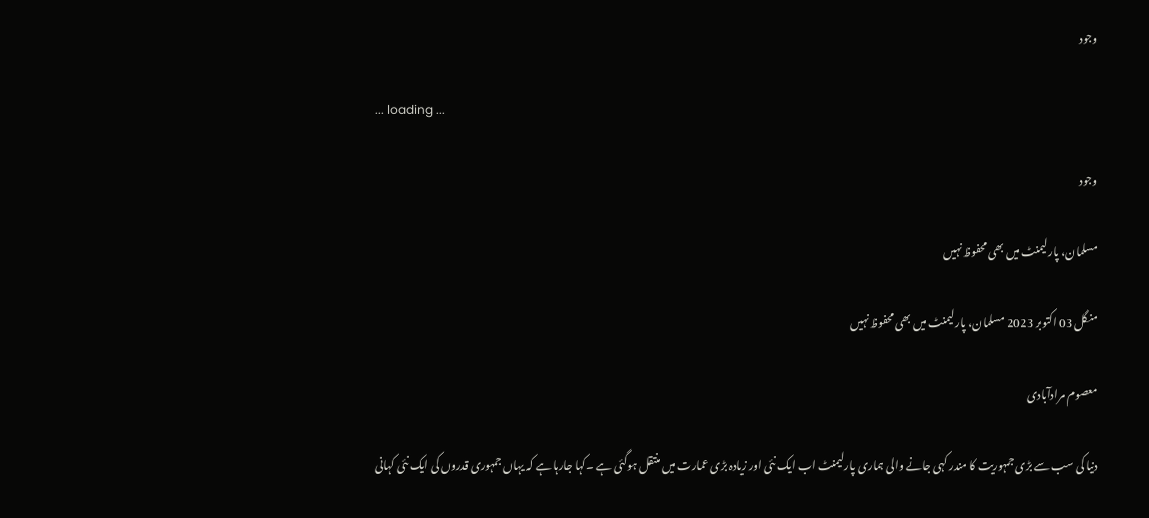وجود

... loading ...

وجود

مسلمان، پارلیمنٹ میں بھی محفوظ نہیں

منگل 03 اکتوبر 2023 مسلمان، پارلیمنٹ میں بھی محفوظ نہیں

معصوم مرادآبادی

دنیا کی سب سے بڑی جمہوریت کا مندر کہی جانے والی ہماری پارلیمنٹ اب ایک نئی اور زیادہ بڑی عمارت میں منتقل ہوگئی ہے ۔کہا جارہا ہے کہ یہاں جمہوری قدروں کی ایک نئی کہانی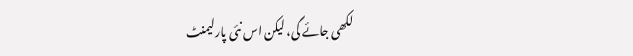لکھی جائے گی، لیکن اس نئی پارلیمنٹ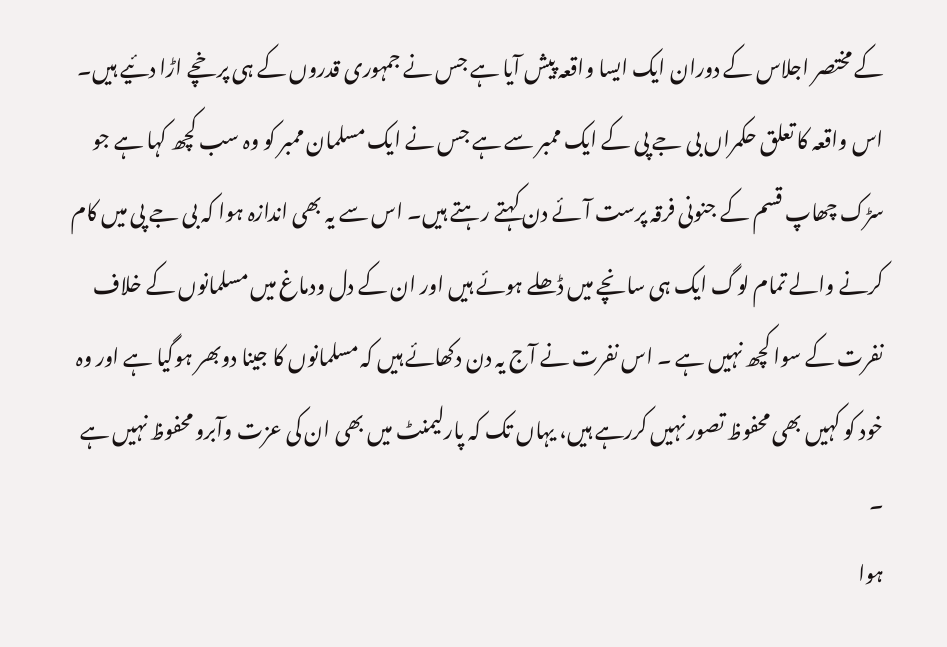کے مختصر اجلاس کے دوران ایک ایسا واقعہ پیش آیا ہے جس نے جمہوری قدروں کے ہی پرخچے اڑا دئیے ہیں۔ اس واقعہ کا تعلق حکمراں بی جے پی کے ایک ممبر سے ہے جس نے ایک مسلمان ممبر کو وہ سب کچھ کہا ہے جو سڑک چھاپ قسم کے جنونی فرقہ پرست آئے دن کہتے رہتے ہیں۔ اس سے یہ بھی اندازہ ہوا کہ بی جے پی میں کام کرنے والے تمام لوگ ایک ہی سانچے میں ڈھلے ہوئے ہیں اور ان کے دل ودماغ میں مسلمانوں کے خلاف نفرت کے سوا کچھ نہیں ہے ۔ اس نفرت نے آج یہ دن دکھائے ہیں کہ مسلمانوں کا جینا دوبھر ہوگیا ہے اور وہ خود کو کہیں بھی محفوظ تصور نہیں کررہے ہیں، یہاں تک کہ پارلیمنٹ میں بھی ان کی عزت وآبرو محفوظ نہیں ہے ۔
ہوا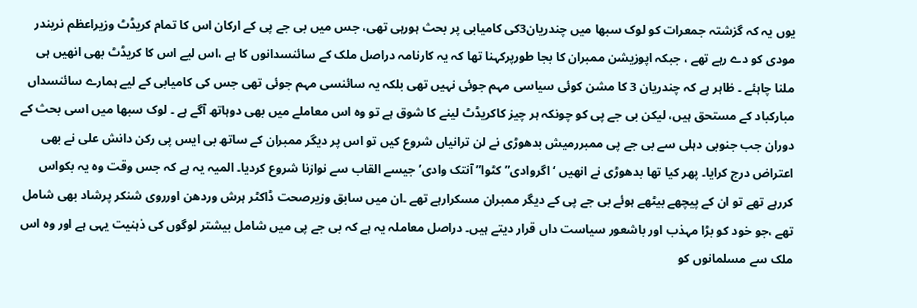یوں یہ کہ گزشتہ جمعرات کو لوک سبھا میں چندریان3کی کامیابی پر بحث ہورہی تھی، جس میں بی جے پی کے ارکان اس کا تمام کریڈٹ وزیراعظم نریندر مودی کو دے رہے تھے ، جبکہ اپوزیشن ممبران کا بجا طورپرکہنا تھا کہ یہ کارنامہ دراصل ملک کے سائنسدانوں کا ہے ،اس لیے اس کا کریڈٹ بھی انھیں ہی ملنا چاہئے ۔ ظاہر ہے کہ چندریان 3 کا مشن کوئی سیاسی مہم جوئی نہیں تھی بلکہ یہ سائنسی مہم جوئی تھی جس کی کامیابی کے لیے ہمارے سائنسداں مبارکباد کے مستحق ہیں، لیکن بی جے پی کو چونکہ ہر چیز کاکریڈٹ لینے کا شوق ہے تو وہ اس معاملے میں بھی دوہاتھ آگے ہے ۔ لوک سبھا میں اسی بحث کے دوران جب جنوبی دہلی سے بی جے پی ممبررمیش بدھوڑی نے لن ترانیاں شروع کیں تو اس پر دیگر ممبران کے ساتھ بی ایس پی رکن دانش علی نے بھی اعتراض درج کرایا۔ پھر کیا تھا بدھوڑی نے انھیں ‘اگروادی”کٹوا”آنتک وادی’ جیسے القاب سے نوازنا شروع کردیا۔ المیہ یہ ہے کہ جس وقت وہ یہ بکواس کررہے تھے تو ان کے پیچھے بیٹھے ہوئے بی جے پی کے دیگر ممبران مسکرارہے تھے ۔ان میں سابق وزیرصحت ڈاکٹر ہرش وردھن اورروی شنکر پرشاد بھی شامل تھے ،جو خود کو بڑا مہذب اور باشعور سیاست داں قرار دیتے ہیں۔ دراصل معاملہ یہ ہے کہ بی جے پی میں شامل بیشتر لوگوں کی ذہنیت یہی ہے اور وہ اس ملک سے مسلمانوں کو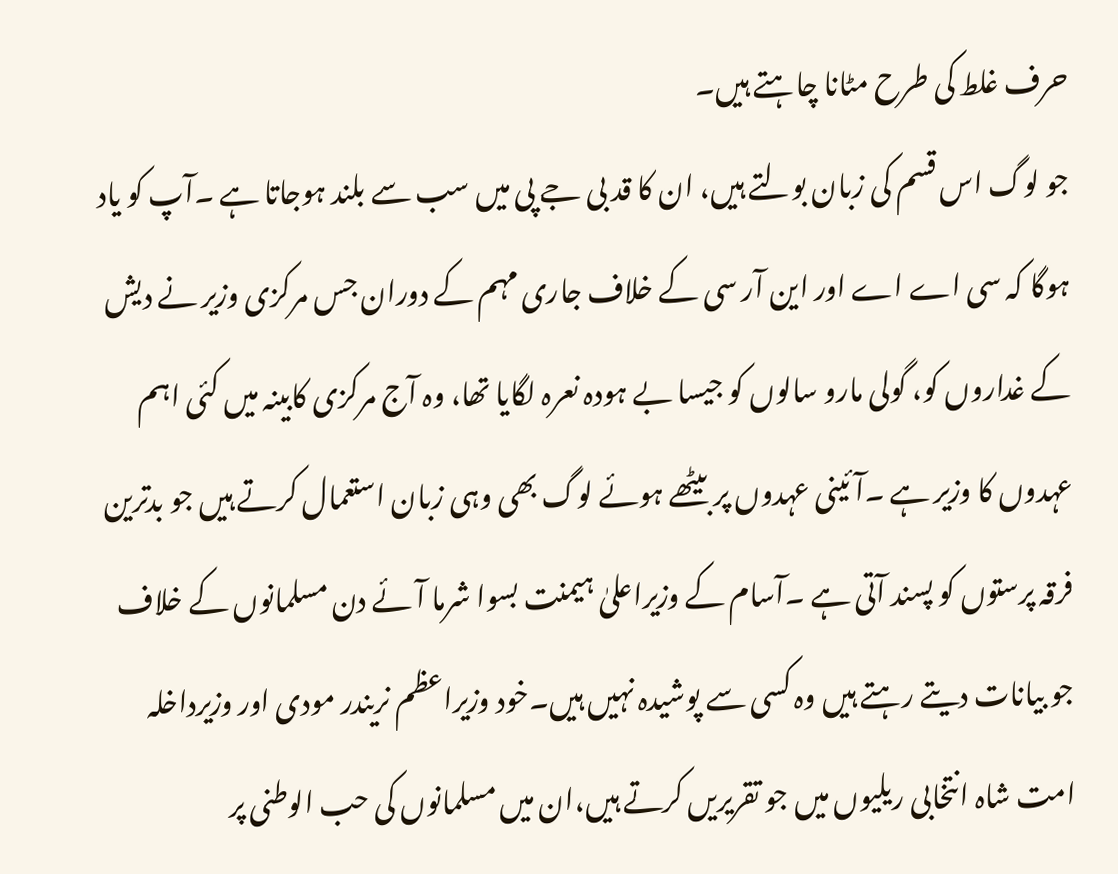حرف غلط کی طرح مٹانا چاہتے ہیں۔
جو لوگ اس قسم کی زبان بولتے ہیں، ان کا قد بی جے پی میں سب سے بلند ہوجاتا ہے ۔آپ کو یاد ہوگا کہ سی اے اے اور این آر سی کے خلاف جاری مہم کے دوران جس مرکزی وزیر نے دیش کے غداروں کو، گولی مارو سالوں کو جیسا بے ہودہ نعرہ لگایا تھا، وہ آج مرکزی کابینہ میں کئی اہم عہدوں کا وزیر ہے ۔آئینی عہدوں پر بیٹھے ہوئے لوگ بھی وہی زبان استعمال کرتے ہیں جو بدترین فرقہ پرستوں کو پسند آتی ہے ۔آسام کے وزیراعلیٰ ہیمنت بسوا شرما آئے دن مسلمانوں کے خلاف جو بیانات دیتے رہتے ہیں وہ کسی سے پوشیدہ نہیں ہیں۔خود وزیراعظم نریندر مودی اور وزیرداخلہ امت شاہ انتخابی ریلیوں میں جو تقریریں کرتے ہیں،ان میں مسلمانوں کی حب الوطنی پر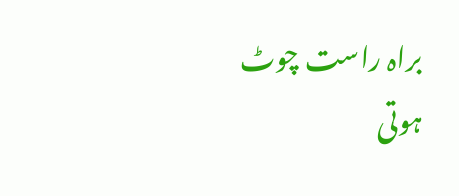براہ راست چوٹ ہوتی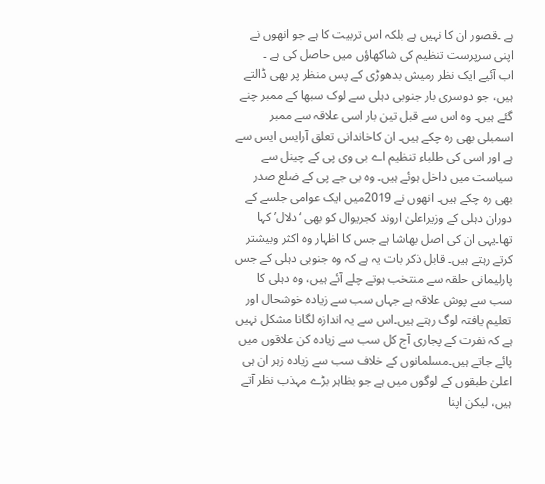ہے ۔قصور ان کا نہیں ہے بلکہ اس تربیت کا ہے جو انھوں نے اپنی سرپرست تنظیم کی شاکھاؤں میں حاصل کی ہے ۔
اب آئیے ایک نظر رمیش بدھوڑی کے پس منظر پر بھی ڈالتے ہیں، جو دوسری بار جنوبی دہلی سے لوک سبھا کے ممبر چنے گئے ہیں۔ وہ اس سے قبل تین بار اسی علاقہ سے ممبر اسمبلی بھی رہ چکے ہیں۔ ان کاخاندانی تعلق آرایس ایس سے ہے اور اسی کی طلباء تنظیم اے بی وی پی کے چینل سے سیاست میں داخل ہوئے ہیں۔ وہ بی جے پی کے ضلع صدر بھی رہ چکے ہیں۔ انھوں نے 2019میں ایک عوامی جلسے کے دوران دہلی کے وزیراعلیٰ اروند کجریوال کو بھی ‘دلال’ کہا تھا۔یہی ان کی اصل بھاشا ہے جس کا اظہار وہ اکثر وبیشتر کرتے رہتے ہیں۔ قابل ذکر بات یہ ہے کہ وہ جنوبی دہلی کے جس پارلیمانی حلقہ سے منتخب ہوتے چلے آئے ہیں، وہ دہلی کا سب سے پوش علاقہ ہے جہاں سب سے زیادہ خوشحال اور تعلیم یافتہ لوگ رہتے ہیں۔اس سے یہ اندازہ لگانا مشکل نہیں ہے کہ نفرت کے پجاری آج کل سب سے زیادہ کن علاقوں میں پائے جاتے ہیں۔مسلمانوں کے خلاف سب سے زیادہ زہر ان ہی اعلیٰ طبقوں کے لوگوں میں ہے جو بظاہر بڑے مہذب نظر آتے ہیں، لیکن اپنا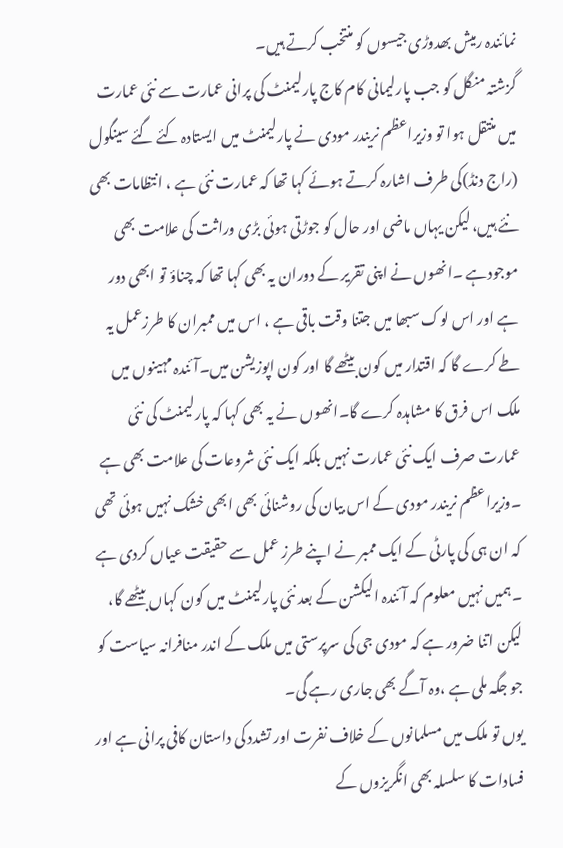نمائندہ رمیش بھدوڑی جیسوں کو منتخب کرتے ہیں۔
گزشتہ منگل کو جب پارلیمانی کام کاج پارلیمنٹ کی پرانی عمارت سے نئی عمارت میں منتقل ہوا تو وزیراعظم نریندر مودی نے پارلیمنٹ میں ایستادہ کئے گئے سینگول (راج دنڈ)کی طرف اشارہ کرتے ہوئے کہا تھا کہ عمارت نئی ہے ، انتظامات بھی نئے ہیں، لیکن یہاں ماضی اور حال کو جوڑتی ہوئی بڑی وراثت کی علامت بھی موجودہے ۔انھوں نے اپنی تقریر کے دوران یہ بھی کہا تھا کہ چناؤ تو ابھی دور ہے اور اس لوک سبھا میں جتنا وقت باقی ہے ، اس میں ممبران کا طرزعمل یہ طے کرے گا کہ اقتدار میں کون بیٹھے گا اور کون اپوزیشن میں۔آئندہ مہینوں میں ملک اس فرق کا مشاہدہ کرے گا۔انھوں نے یہ بھی کہا کہ پارلیمنٹ کی نئی عمارت صرف ایک نئی عمارت نہیں بلکہ ایک نئی شروعات کی علامت بھی ہے ۔وزیراعظم نریندر مودی کے اس بیان کی روشنائی بھی ابھی خشک نہیں ہوئی تھی کہ ان ہی کی پارٹی کے ایک ممبر نے اپنے طرز عمل سے حقیقت عیاں کردی ہے ۔ہمیں نہیں معلوم کہ آئندہ الیکشن کے بعد نئی پارلیمنٹ میں کون کہاں بیٹھے گا، لیکن اتنا ضرور ہے کہ مودی جی کی سرپرستی میں ملک کے اندر منافرانہ سیاست کو جو جگہ ملی ہے ،وہ آگے بھی جاری رہے گی۔
یوں تو ملک میں مسلمانوں کے خلاف نفرت اور تشدد کی داستان کافی پرانی ہے اور فسادات کا سلسلہ بھی انگریزوں کے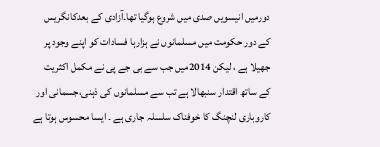دورمیں انیسویں صدی میں شروع ہوگیا تھا۔آزادی کے بعدکانگریس کے دور حکومت میں مسلمانوں نے ہزارہا فسادات کو اپنے وجود پر جھیلا ہے ، لیکن 2014میں جب سے بی جے پی نے مکمل اکثریت کے ساتھ اقتدار سنبھالا ہے تب سے مسلمانوں کی ذہنی،جسمانی اور کاروباری لنچنگ کا خوفناک سلسلہ جاری ہے ۔ ایسا محسوس ہوتا ہے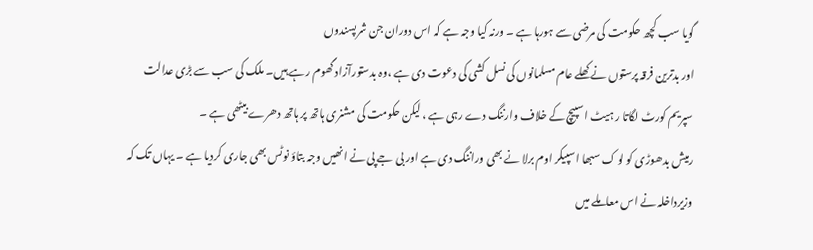گویا سب کچھ حکومت کی مرضی سے ہورہا ہے ۔ ورنہ کیا وجہ ہے کہ اس دوران جن شرپسندوں
اور بدترین فرقہ پرستوں نے کھلے عام مسلمانوں کی نسل کشی کی دعوت دی ہے ،وہ بدستورآزاد گھوم رہے ہیں۔ ملک کی سب سے بڑی عدالت سپریم کورٹ لگاتا ر ہیٹ اسپیچ کے خلاف وارننگ دے رہی ہے ، لیکن حکومت کی مشنری ہاتھ پر ہاتھ دھرے بیٹھی ہے ۔
رمیش بدھوڑی کو لو ک سبھا اسپیکر اوم برلا نے بھی وراننگ دی ہے اور بی جے پی نے انھیں وجہ بتاؤ نوٹس بھی جاری کردیا ہے ۔ یہاں تک کہ وزیرداخلہ نے اس معاملے میں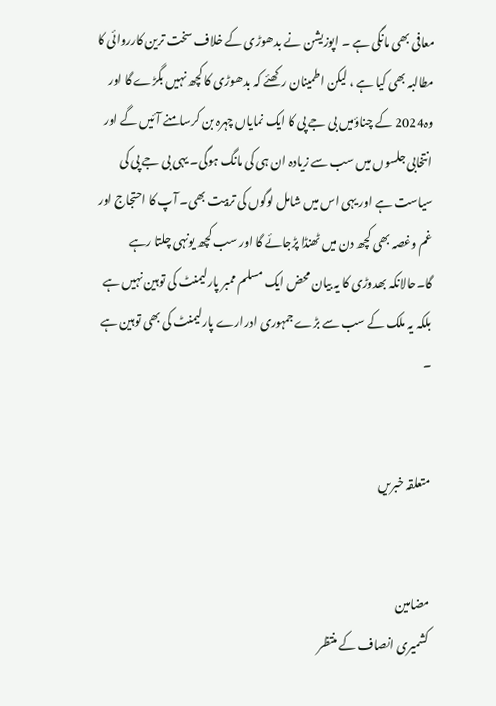معافی بھی مانگی ہے ۔ اپوزیشن نے بدھوڑی کے خلاف سخت ترین کارروائی کا مطالبہ بھی کیا ہے ، لیکن اطمینان رکھئے کہ بدھوڑی کا کچھ نہیں بگڑے گا اور وہ2024 کے چناؤمیں بی جے پی کا ایک نمایاں چہرہ بن کرسامنے آئیں گے اور انتخابی جلسوں میں سب سے زیادہ ان ہی کی مانگ ہوگی۔ یہی بی جے پی کی سیاست ہے اور یہی اس میں شامل لوگوں کی تربیت بھی۔ آپ کا احتجاج اور غم وغصہ بھی کچھ دن میں ٹھنڈا پڑجائے گا اور سب کچھ یونہی چلتا رہے گا۔حالانکہ بھدوڑی کا یہ بیان محض ایک مسلم ممبر پارلیمنٹ کی توہین نہیں ہے بلکہ یہ ملک کے سب سے بڑے جمہوری ادرارے پارلیمنٹ کی بھی توہین ہے ۔


متعلقہ خبریں


مضامین
کشمیری انصاف کے منتظر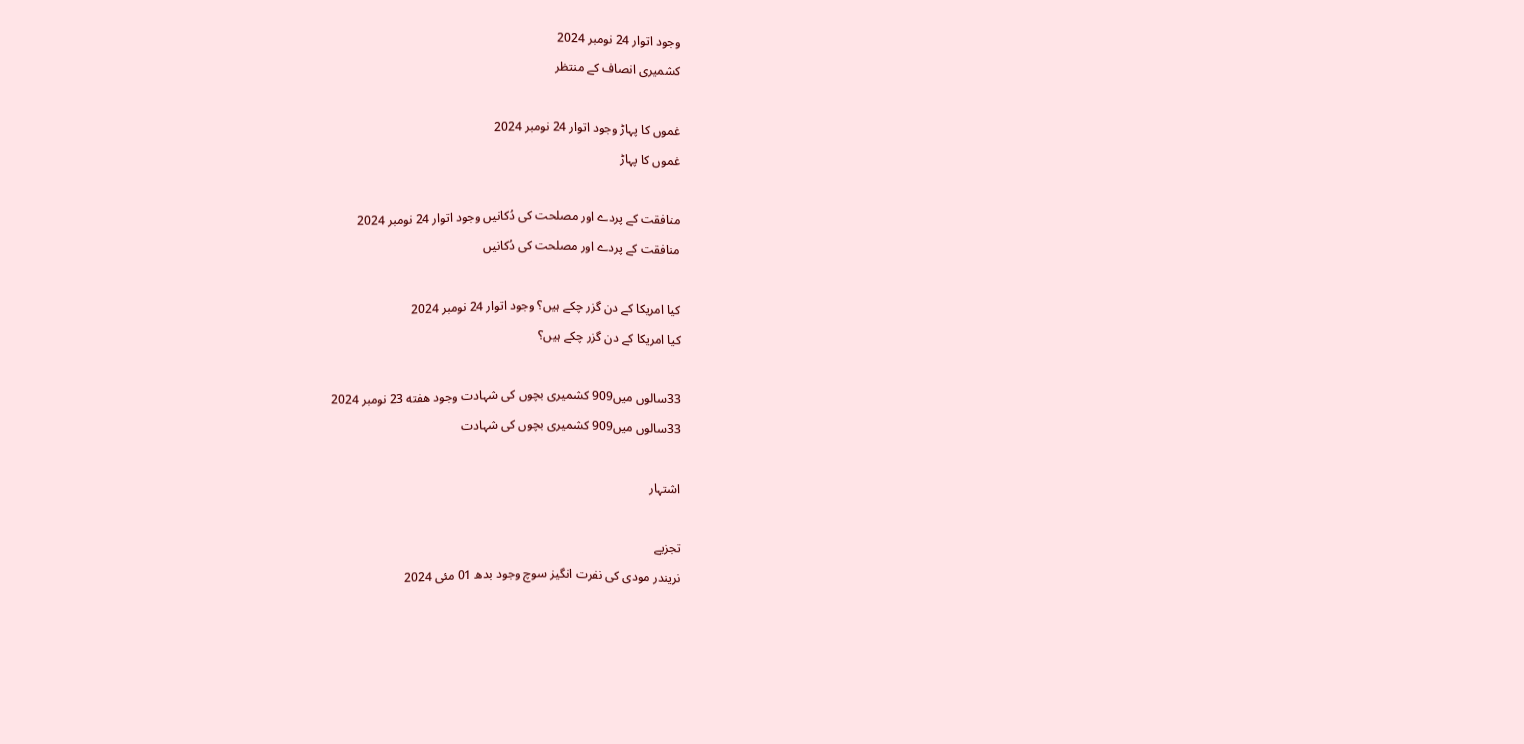وجود اتوار 24 نومبر 2024
کشمیری انصاف کے منتظر

غموں کا پہاڑ وجود اتوار 24 نومبر 2024
غموں کا پہاڑ

منافقت کے پردے اور مصلحت کی دُکانیں وجود اتوار 24 نومبر 2024
منافقت کے پردے اور مصلحت کی دُکانیں

کیا امریکا کے دن گزر چکے ہیں؟ وجود اتوار 24 نومبر 2024
کیا امریکا کے دن گزر چکے ہیں؟

33سالوں میں909 کشمیری بچوں کی شہادت وجود هفته 23 نومبر 2024
33سالوں میں909 کشمیری بچوں کی شہادت

اشتہار

تجزیے
نریندر مودی کی نفرت انگیز سوچ وجود بدھ 01 مئی 2024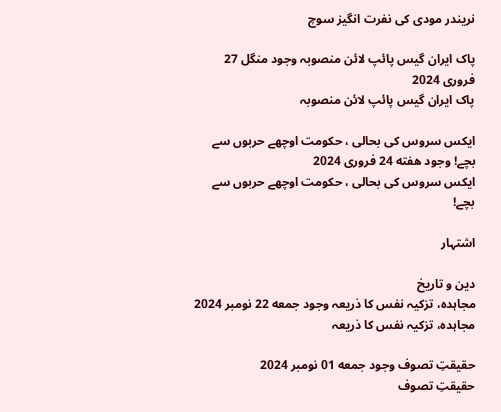نریندر مودی کی نفرت انگیز سوچ

پاک ایران گیس پائپ لائن منصوبہ وجود منگل 27 فروری 2024
پاک ایران گیس پائپ لائن منصوبہ

ایکس سروس کی بحالی ، حکومت اوچھے حربوں سے بچے! وجود هفته 24 فروری 2024
ایکس سروس کی بحالی ، حکومت اوچھے حربوں سے بچے!

اشتہار

دین و تاریخ
مجاہدہ، تزکیہ نفس کا ذریعہ وجود جمعه 22 نومبر 2024
مجاہدہ، تزکیہ نفس کا ذریعہ

حقیقتِ تصوف وجود جمعه 01 نومبر 2024
حقیقتِ تصوف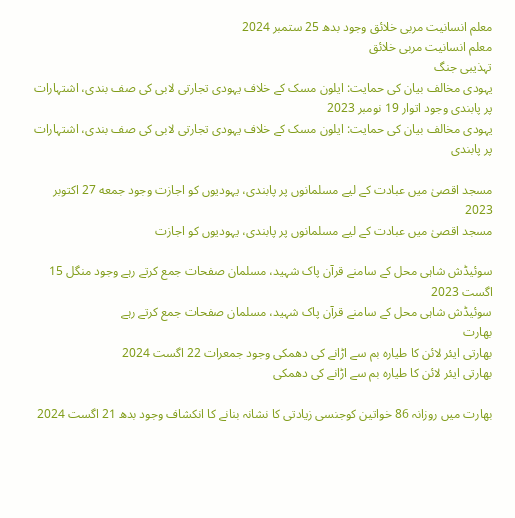معلم انسانیت مربی خلائق وجود بدھ 25 ستمبر 2024
معلم انسانیت مربی خلائق
تہذیبی جنگ
یہودی مخالف بیان کی حمایت: ایلون مسک کے خلاف یہودی تجارتی لابی کی صف بندی، اشتہارات پر پابندی وجود اتوار 19 نومبر 2023
یہودی مخالف بیان کی حمایت: ایلون مسک کے خلاف یہودی تجارتی لابی کی صف بندی، اشتہارات پر پابندی

مسجد اقصیٰ میں عبادت کے لیے مسلمانوں پر پابندی، یہودیوں کو اجازت وجود جمعه 27 اکتوبر 2023
مسجد اقصیٰ میں عبادت کے لیے مسلمانوں پر پابندی، یہودیوں کو اجازت

سوئیڈش شاہی محل کے سامنے قرآن پاک شہید، مسلمان صفحات جمع کرتے رہے وجود منگل 15 اگست 2023
سوئیڈش شاہی محل کے سامنے قرآن پاک شہید، مسلمان صفحات جمع کرتے رہے
بھارت
بھارتی ایئر لائن کا طیارہ بم سے اڑانے کی دھمکی وجود جمعرات 22 اگست 2024
بھارتی ایئر لائن کا طیارہ بم سے اڑانے کی دھمکی

بھارت میں روزانہ 86 خواتین کوجنسی زیادتی کا نشانہ بنانے کا انکشاف وجود بدھ 21 اگست 2024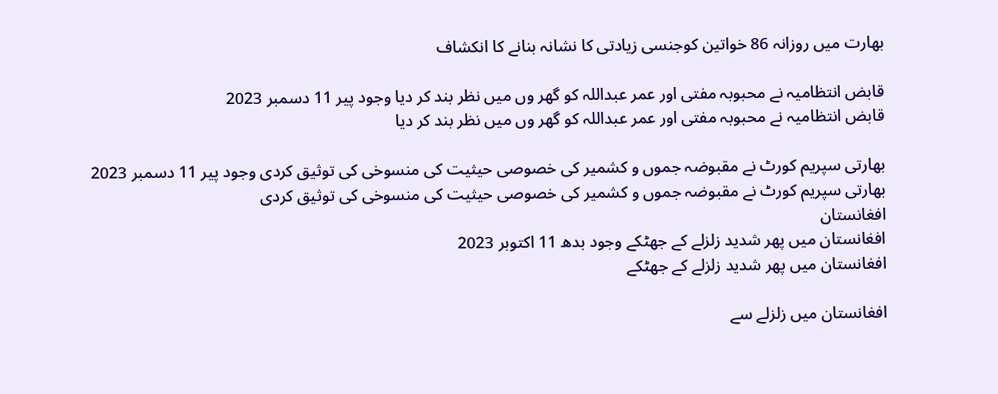بھارت میں روزانہ 86 خواتین کوجنسی زیادتی کا نشانہ بنانے کا انکشاف

قابض انتظامیہ نے محبوبہ مفتی اور عمر عبداللہ کو گھر وں میں نظر بند کر دیا وجود پیر 11 دسمبر 2023
قابض انتظامیہ نے محبوبہ مفتی اور عمر عبداللہ کو گھر وں میں نظر بند کر دیا

بھارتی سپریم کورٹ نے مقبوضہ جموں و کشمیر کی خصوصی حیثیت کی منسوخی کی توثیق کردی وجود پیر 11 دسمبر 2023
بھارتی سپریم کورٹ نے مقبوضہ جموں و کشمیر کی خصوصی حیثیت کی منسوخی کی توثیق کردی
افغانستان
افغانستان میں پھر شدید زلزلے کے جھٹکے وجود بدھ 11 اکتوبر 2023
افغانستان میں پھر شدید زلزلے کے جھٹکے

افغانستان میں زلزلے سے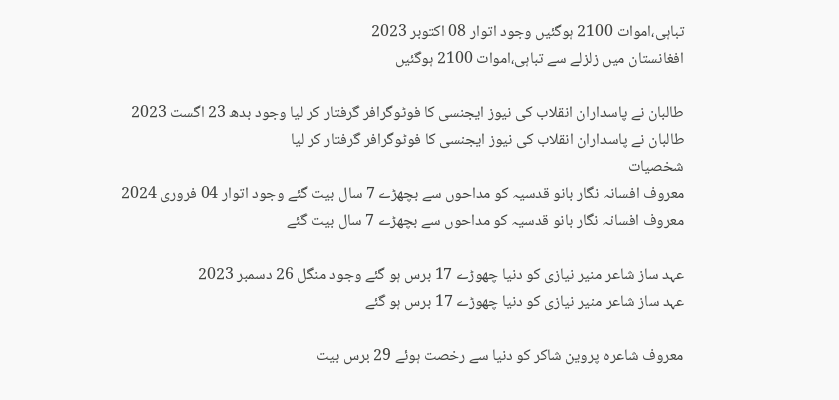تباہی،اموات 2100 ہوگئیں وجود اتوار 08 اکتوبر 2023
افغانستان میں زلزلے سے تباہی،اموات 2100 ہوگئیں

طالبان نے پاسداران انقلاب کی نیوز ایجنسی کا فوٹوگرافر گرفتار کر لیا وجود بدھ 23 اگست 2023
طالبان نے پاسداران انقلاب کی نیوز ایجنسی کا فوٹوگرافر گرفتار کر لیا
شخصیات
معروف افسانہ نگار بانو قدسیہ کو مداحوں سے بچھڑے 7 سال بیت گئے وجود اتوار 04 فروری 2024
معروف افسانہ نگار بانو قدسیہ کو مداحوں سے بچھڑے 7 سال بیت گئے

عہد ساز شاعر منیر نیازی کو دنیا چھوڑے 17 برس ہو گئے وجود منگل 26 دسمبر 2023
عہد ساز شاعر منیر نیازی کو دنیا چھوڑے 17 برس ہو گئے

معروف شاعرہ پروین شاکر کو دنیا سے رخصت ہوئے 29 برس بیت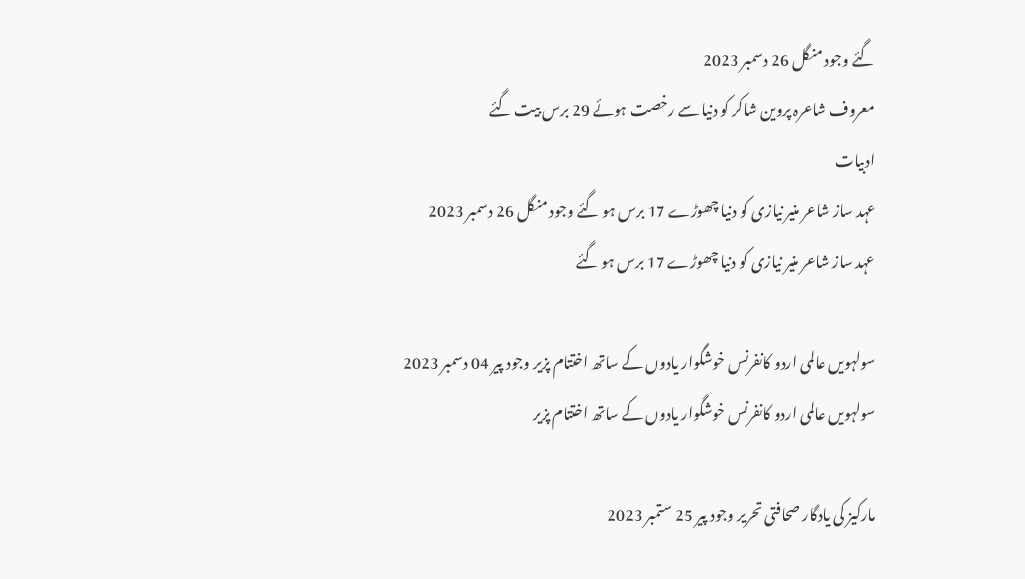گئے وجود منگل 26 دسمبر 2023
معروف شاعرہ پروین شاکر کو دنیا سے رخصت ہوئے 29 برس بیت گئے
ادبیات
عہد ساز شاعر منیر نیازی کو دنیا چھوڑے 17 برس ہو گئے وجود منگل 26 دسمبر 2023
عہد ساز شاعر منیر نیازی کو دنیا چھوڑے 17 برس ہو گئے

سولہویں عالمی اردو کانفرنس خوشگوار یادوں کے ساتھ اختتام پزیر وجود پیر 04 دسمبر 2023
سولہویں عالمی اردو کانفرنس خوشگوار یادوں کے ساتھ اختتام پزیر

مارکیز کی یادگار صحافتی تحریر وجود پیر 25 ستمبر 2023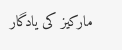مارکیز کی یادگار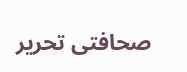صحافتی تحریر